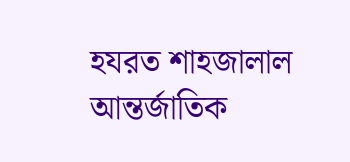হযরত শাহজালাল আন্তর্জাতিক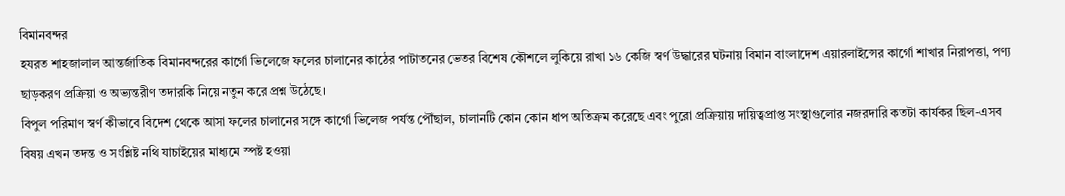বিমানবন্দর
হযরত শাহজালাল আন্তর্জাতিক বিমানবন্দরের কার্গো ভিলেজে ফলের চালানের কাঠের পাটাতনের ভেতর বিশেষ কৌশলে লুকিয়ে রাখা ১৬ কেজি স্বর্ণ উদ্ধারের ঘটনায় বিমান বাংলাদেশ এয়ারলাইন্সের কার্গো শাখার নিরাপত্তা, পণ্য ছাড়করণ প্রক্রিয়া ও অভ্যন্তরীণ তদারকি নিয়ে নতুন করে প্রশ্ন উঠেছে।
বিপুল পরিমাণ স্বর্ণ কীভাবে বিদেশ থেকে আসা ফলের চালানের সঙ্গে কার্গো ভিলেজ পর্যন্ত পৌঁছাল, চালানটি কোন কোন ধাপ অতিক্রম করেছে এবং পুরো প্রক্রিয়ায় দায়িত্বপ্রাপ্ত সংস্থাগুলোর নজরদারি কতটা কার্যকর ছিল-এসব বিষয় এখন তদন্ত ও সংশ্লিষ্ট নথি যাচাইয়ের মাধ্যমে স্পষ্ট হওয়া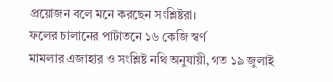প্রয়োজন বলে মনে করছেন সংশ্লিষ্টরা।
ফলের চালানের পাটাতনে ১৬ কেজি স্বর্ণ
মামলার এজাহার ও সংশ্লিষ্ট নথি অনুযায়ী, গত ১৯ জুলাই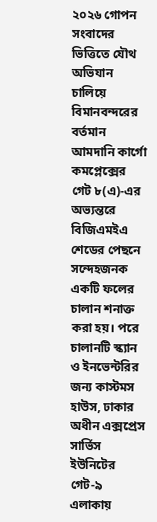২০২৬ গোপন সংবাদের ভিত্তিতে যৌথ অভিযান চালিয়ে বিমানবন্দরের বর্তমান আমদানি কার্গো কমপ্লেক্সের গেট ৮(এ)-এর অভ্যন্তরে বিজিএমইএ শেডের পেছনে সন্দেহজনক একটি ফলের চালান শনাক্ত করা হয়। পরে চালানটি স্ক্যান ও ইনভেন্টরির জন্য কাস্টমস হাউস, ঢাকার অধীন এক্সপ্রেস সার্ভিস ইউনিটের গেট-৯ এলাকায়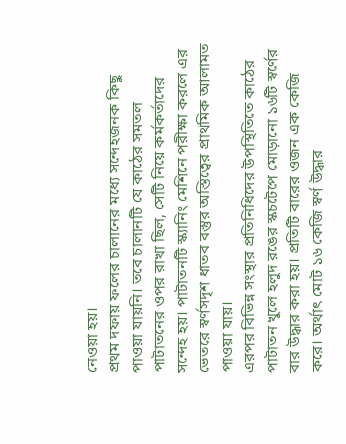নেওয়া হয়।
প্রথম দফায় ফলের চালানের মধ্যে সন্দেহজনক কিছু পাওয়া যায়নি। তবে চালানটি যে কাঠের সমতল পাটাতনের ওপর রাখা ছিল, সেটি নিয়ে কর্মকর্তাদের সন্দেহ হয়। পাটাতনটি স্ক্যানিং মেশিনে পরীক্ষা করলে এর ভেতরে স্বর্ণসদৃশ ধাতব বস্তুর অস্তিত্বের প্রাথমিক আলামত পাওয়া যায়।
এরপর বিভিন্ন সংস্থার প্রতিনিধিদের উপস্থিতিতে কাঠের পাটাতন খুলে হলুদ রঙের স্কচটেপে মোড়ানো ১৬টি স্বর্ণের বার উদ্ধার করা হয়। প্রতিটি বারের ওজন এক কেজি করে। অর্থাৎ মোট ১৬ কেজি স্বর্ণ উদ্ধার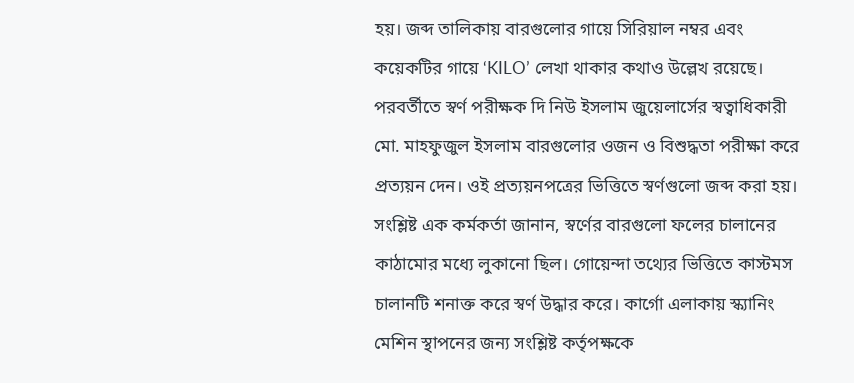হয়। জব্দ তালিকায় বারগুলোর গায়ে সিরিয়াল নম্বর এবং কয়েকটির গায়ে ‘KILO’ লেখা থাকার কথাও উল্লেখ রয়েছে।
পরবর্তীতে স্বর্ণ পরীক্ষক দি নিউ ইসলাম জুয়েলার্সের স্বত্বাধিকারী মো. মাহফুজুল ইসলাম বারগুলোর ওজন ও বিশুদ্ধতা পরীক্ষা করে প্রত্যয়ন দেন। ওই প্রত্যয়নপত্রের ভিত্তিতে স্বর্ণগুলো জব্দ করা হয়।
সংশ্লিষ্ট এক কর্মকর্তা জানান, স্বর্ণের বারগুলো ফলের চালানের কাঠামোর মধ্যে লুকানো ছিল। গোয়েন্দা তথ্যের ভিত্তিতে কাস্টমস চালানটি শনাক্ত করে স্বর্ণ উদ্ধার করে। কার্গো এলাকায় স্ক্যানিং মেশিন স্থাপনের জন্য সংশ্লিষ্ট কর্তৃপক্ষকে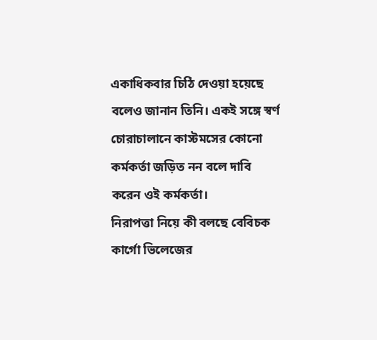একাধিকবার চিঠি দেওয়া হয়েছে বলেও জানান তিনি। একই সঙ্গে স্বর্ণ চোরাচালানে কাস্টমসের কোনো কর্মকর্তা জড়িত নন বলে দাবি করেন ওই কর্মকর্তা।
নিরাপত্তা নিয়ে কী বলছে বেবিচক
কার্গো ভিলেজের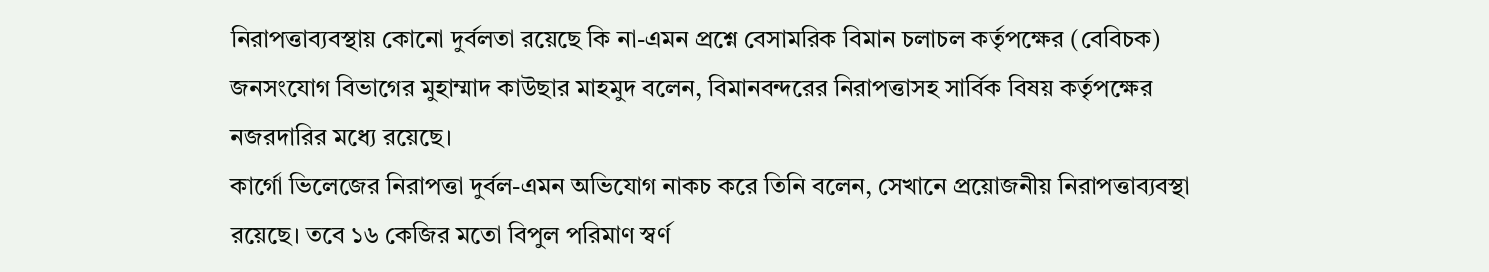নিরাপত্তাব্যবস্থায় কোনো দুর্বলতা রয়েছে কি না-এমন প্রশ্নে বেসামরিক বিমান চলাচল কর্তৃপক্ষের (বেবিচক) জনসংযোগ বিভাগের মুহাম্মাদ কাউছার মাহমুদ বলেন, বিমানবন্দরের নিরাপত্তাসহ সার্বিক বিষয় কর্তৃপক্ষের নজরদারির মধ্যে রয়েছে।
কার্গো ভিলেজের নিরাপত্তা দুর্বল-এমন অভিযোগ নাকচ করে তিনি বলেন, সেখানে প্রয়োজনীয় নিরাপত্তাব্যবস্থা রয়েছে। তবে ১৬ কেজির মতো বিপুল পরিমাণ স্বর্ণ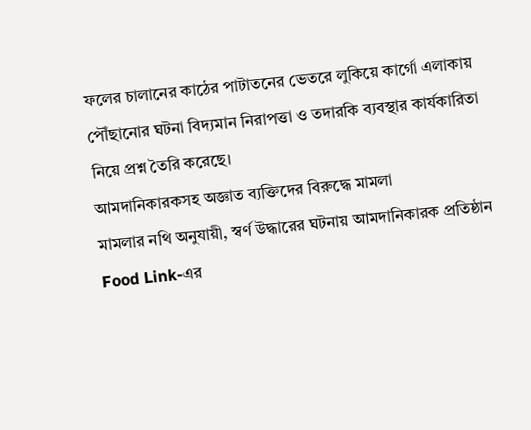ফলের চালানের কাঠের পাটাতনের ভেতরে লুকিয়ে কার্গো এলাকায় পৌঁছানোর ঘটনা বিদ্যমান নিরাপত্তা ও তদারকি ব্যবস্থার কার্যকারিতা নিয়ে প্রশ্ন তৈরি করেছে।
আমদানিকারকসহ অজ্ঞাত ব্যক্তিদের বিরুদ্ধে মামলা
মামলার নথি অনুযায়ী, স্বর্ণ উদ্ধারের ঘটনায় আমদানিকারক প্রতিষ্ঠান Food Link-এর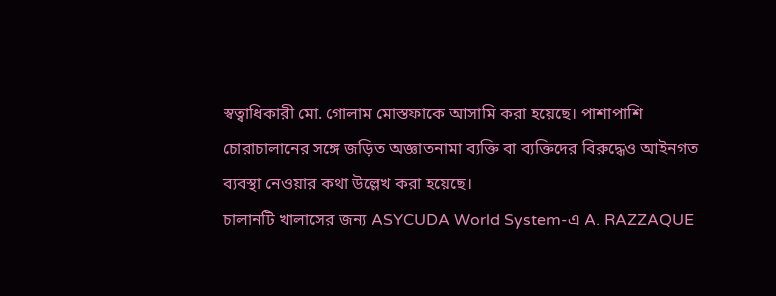স্বত্বাধিকারী মো. গোলাম মোস্তফাকে আসামি করা হয়েছে। পাশাপাশি চোরাচালানের সঙ্গে জড়িত অজ্ঞাতনামা ব্যক্তি বা ব্যক্তিদের বিরুদ্ধেও আইনগত ব্যবস্থা নেওয়ার কথা উল্লেখ করা হয়েছে।
চালানটি খালাসের জন্য ASYCUDA World System-এ A. RAZZAQUE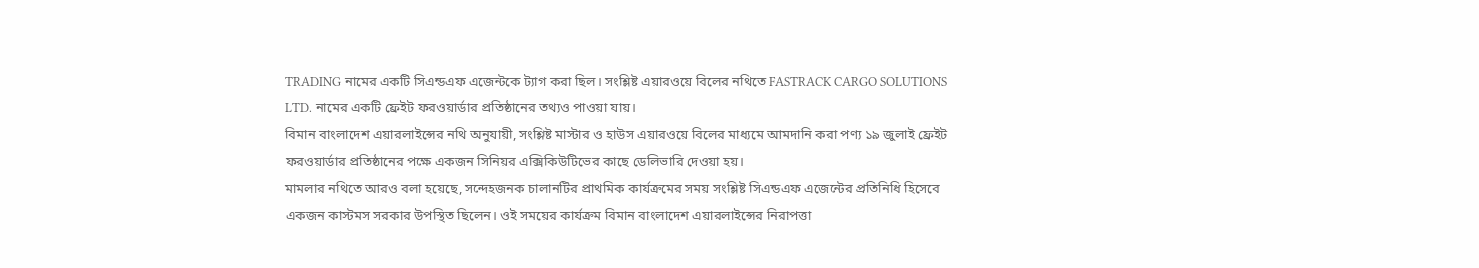TRADING নামের একটি সিএন্ডএফ এজেন্টকে ট্যাগ করা ছিল। সংশ্লিষ্ট এয়ারওয়ে বিলের নথিতে FASTRACK CARGO SOLUTIONS LTD. নামের একটি ফ্রেইট ফরওয়ার্ডার প্রতিষ্ঠানের তথ্যও পাওয়া যায়।
বিমান বাংলাদেশ এয়ারলাইন্সের নথি অনুযায়ী, সংশ্লিষ্ট মাস্টার ও হাউস এয়ারওয়ে বিলের মাধ্যমে আমদানি করা পণ্য ১৯ জুলাই ফ্রেইট ফরওয়ার্ডার প্রতিষ্ঠানের পক্ষে একজন সিনিয়র এক্সিকিউটিভের কাছে ডেলিভারি দেওয়া হয়।
মামলার নথিতে আরও বলা হয়েছে, সন্দেহজনক চালানটির প্রাথমিক কার্যক্রমের সময় সংশ্লিষ্ট সিএন্ডএফ এজেন্টের প্রতিনিধি হিসেবে একজন কাস্টমস সরকার উপস্থিত ছিলেন। ওই সময়ের কার্যক্রম বিমান বাংলাদেশ এয়ারলাইন্সের নিরাপত্তা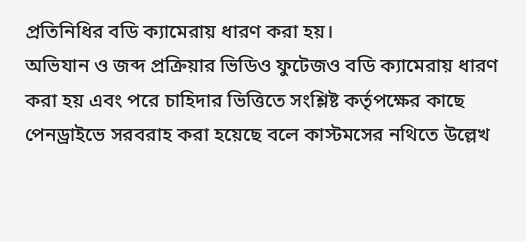প্রতিনিধির বডি ক্যামেরায় ধারণ করা হয়।
অভিযান ও জব্দ প্রক্রিয়ার ভিডিও ফুটেজও বডি ক্যামেরায় ধারণ করা হয় এবং পরে চাহিদার ভিত্তিতে সংশ্লিষ্ট কর্তৃপক্ষের কাছে পেনড্রাইভে সরবরাহ করা হয়েছে বলে কাস্টমসের নথিতে উল্লেখ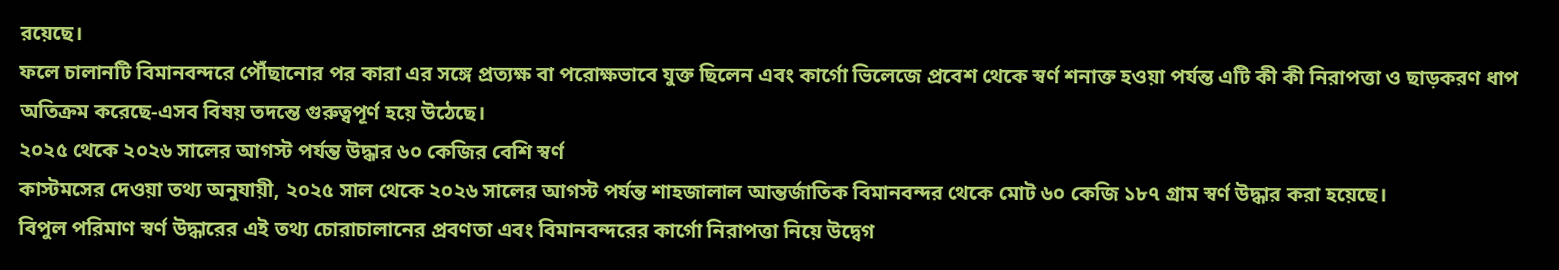রয়েছে।
ফলে চালানটি বিমানবন্দরে পৌঁছানোর পর কারা এর সঙ্গে প্রত্যক্ষ বা পরোক্ষভাবে যুক্ত ছিলেন এবং কার্গো ভিলেজে প্রবেশ থেকে স্বর্ণ শনাক্ত হওয়া পর্যন্ত এটি কী কী নিরাপত্তা ও ছাড়করণ ধাপ অতিক্রম করেছে-এসব বিষয় তদন্তে গুরুত্বপূর্ণ হয়ে উঠেছে।
২০২৫ থেকে ২০২৬ সালের আগস্ট পর্যন্ত উদ্ধার ৬০ কেজির বেশি স্বর্ণ
কাস্টমসের দেওয়া তথ্য অনুযায়ী, ২০২৫ সাল থেকে ২০২৬ সালের আগস্ট পর্যন্ত শাহজালাল আন্তর্জাতিক বিমানবন্দর থেকে মোট ৬০ কেজি ১৮৭ গ্রাম স্বর্ণ উদ্ধার করা হয়েছে।
বিপুল পরিমাণ স্বর্ণ উদ্ধারের এই তথ্য চোরাচালানের প্রবণতা এবং বিমানবন্দরের কার্গো নিরাপত্তা নিয়ে উদ্বেগ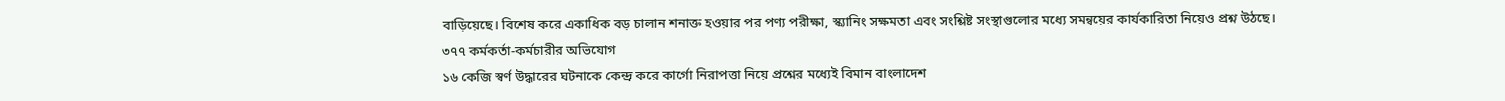বাড়িয়েছে। বিশেষ করে একাধিক বড় চালান শনাক্ত হওয়ার পর পণ্য পরীক্ষা, স্ক্যানিং সক্ষমতা এবং সংশ্লিষ্ট সংস্থাগুলোর মধ্যে সমন্বয়ের কার্যকারিতা নিয়েও প্রশ্ন উঠছে।
৩৭৭ কর্মকর্তা-কর্মচারীর অভিযোগ
১৬ কেজি স্বর্ণ উদ্ধারের ঘটনাকে কেন্দ্র করে কার্গো নিরাপত্তা নিয়ে প্রশ্নের মধ্যেই বিমান বাংলাদেশ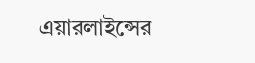এয়ারলাইন্সের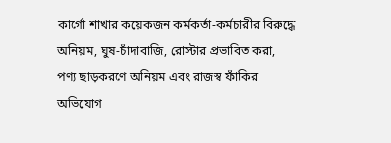কার্গো শাখার কয়েকজন কর্মকর্তা-কর্মচারীর বিরুদ্ধে অনিয়ম, ঘুষ-চাঁদাবাজি, রোস্টার প্রভাবিত করা, পণ্য ছাড়করণে অনিয়ম এবং রাজস্ব ফাঁকির অভিযোগ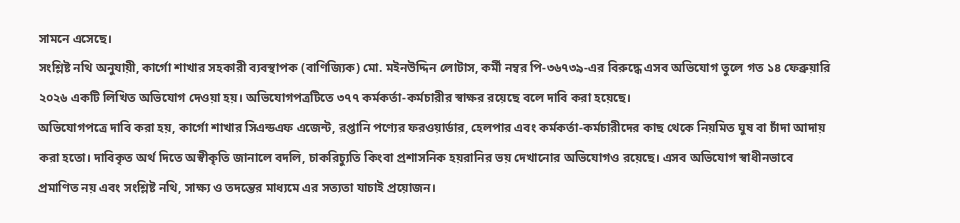সামনে এসেছে।
সংশ্লিষ্ট নথি অনুযায়ী, কার্গো শাখার সহকারী ব্যবস্থাপক (বাণিজ্যিক) মো. মইনউদ্দিন লোটাস, কর্মী নম্বর পি-৩৬৭৩৯-এর বিরুদ্ধে এসব অভিযোগ তুলে গত ১৪ ফেব্রুয়ারি ২০২৬ একটি লিখিত অভিযোগ দেওয়া হয়। অভিযোগপত্রটিতে ৩৭৭ কর্মকর্তা-কর্মচারীর স্বাক্ষর রয়েছে বলে দাবি করা হয়েছে।
অভিযোগপত্রে দাবি করা হয়, কার্গো শাখার সিএন্ডএফ এজেন্ট, রপ্তানি পণ্যের ফরওয়ার্ডার, হেলপার এবং কর্মকর্তা-কর্মচারীদের কাছ থেকে নিয়মিত ঘুষ বা চাঁদা আদায় করা হতো। দাবিকৃত অর্থ দিতে অস্বীকৃতি জানালে বদলি, চাকরিচ্যুতি কিংবা প্রশাসনিক হয়রানির ভয় দেখানোর অভিযোগও রয়েছে। এসব অভিযোগ স্বাধীনভাবে প্রমাণিত নয় এবং সংশ্লিষ্ট নথি, সাক্ষ্য ও তদন্তের মাধ্যমে এর সত্যতা যাচাই প্রয়োজন।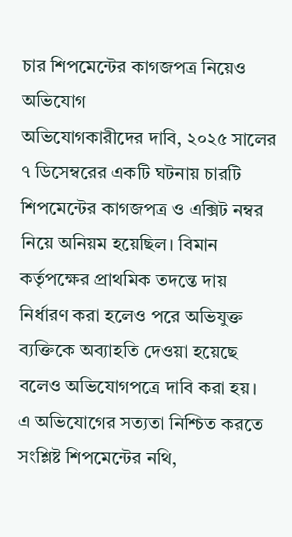চার শিপমেন্টের কাগজপত্র নিয়েও অভিযোগ
অভিযোগকারীদের দাবি, ২০২৫ সালের ৭ ডিসেম্বরের একটি ঘটনায় চারটি শিপমেন্টের কাগজপত্র ও এক্সিট নম্বর নিয়ে অনিয়ম হয়েছিল। বিমান কর্তৃপক্ষের প্রাথমিক তদন্তে দায় নির্ধারণ করা হলেও পরে অভিযুক্ত ব্যক্তিকে অব্যাহতি দেওয়া হয়েছে বলেও অভিযোগপত্রে দাবি করা হয়।
এ অভিযোগের সত্যতা নিশ্চিত করতে সংশ্লিষ্ট শিপমেন্টের নথি,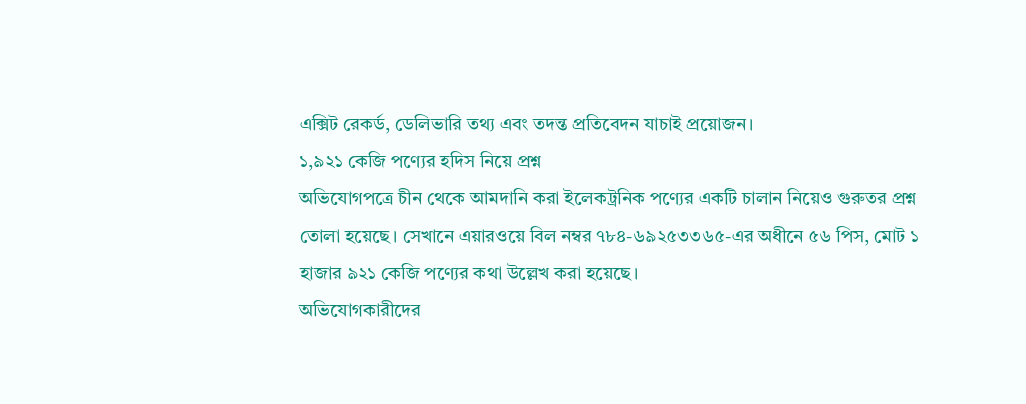এক্সিট রেকর্ড, ডেলিভারি তথ্য এবং তদন্ত প্রতিবেদন যাচাই প্রয়োজন।
১,৯২১ কেজি পণ্যের হদিস নিয়ে প্রশ্ন
অভিযোগপত্রে চীন থেকে আমদানি করা ইলেকট্রনিক পণ্যের একটি চালান নিয়েও গুরুতর প্রশ্ন তোলা হয়েছে। সেখানে এয়ারওয়ে বিল নম্বর ৭৮৪-৬৯২৫৩৩৬৫-এর অধীনে ৫৬ পিস, মোট ১ হাজার ৯২১ কেজি পণ্যের কথা উল্লেখ করা হয়েছে।
অভিযোগকারীদের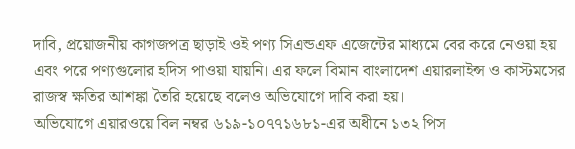দাবি, প্রয়োজনীয় কাগজপত্র ছাড়াই ওই পণ্য সিএন্ডএফ এজেন্টের মাধ্যমে বের করে নেওয়া হয় এবং পরে পণ্যগুলোর হদিস পাওয়া যায়নি। এর ফলে বিমান বাংলাদেশ এয়ারলাইন্স ও কাস্টমসের রাজস্ব ক্ষতির আশঙ্কা তৈরি হয়েছে বলেও অভিযোগে দাবি করা হয়।
অভিযোগে এয়ারওয়ে বিল নম্বর ৬১৯-১০৭৭১৬৮১-এর অধীনে ১৩২ পিস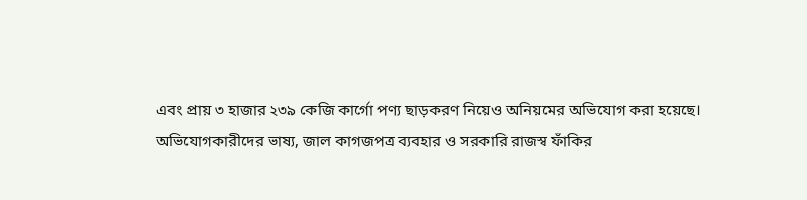এবং প্রায় ৩ হাজার ২৩৯ কেজি কার্গো পণ্য ছাড়করণ নিয়েও অনিয়মের অভিযোগ করা হয়েছে।
অভিযোগকারীদের ভাষ্য, জাল কাগজপত্র ব্যবহার ও সরকারি রাজস্ব ফাঁকির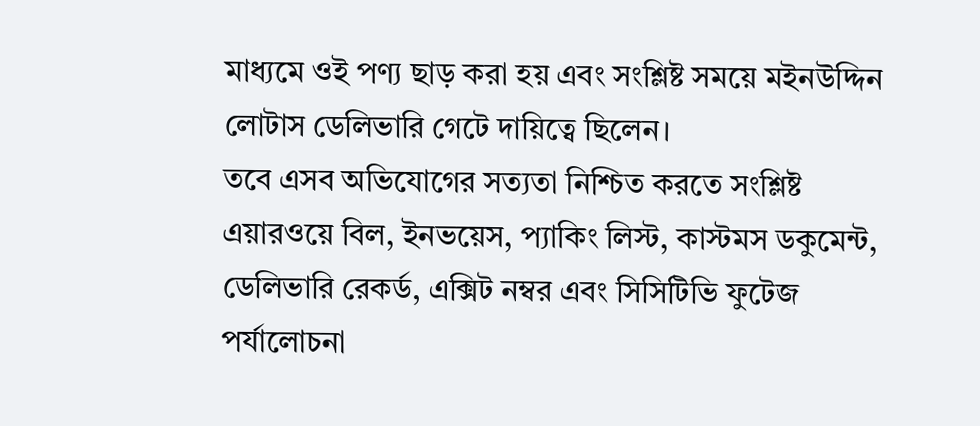মাধ্যমে ওই পণ্য ছাড় করা হয় এবং সংশ্লিষ্ট সময়ে মইনউদ্দিন লোটাস ডেলিভারি গেটে দায়িত্বে ছিলেন।
তবে এসব অভিযোগের সত্যতা নিশ্চিত করতে সংশ্লিষ্ট এয়ারওয়ে বিল, ইনভয়েস, প্যাকিং লিস্ট, কাস্টমস ডকুমেন্ট, ডেলিভারি রেকর্ড, এক্সিট নম্বর এবং সিসিটিভি ফুটেজ পর্যালোচনা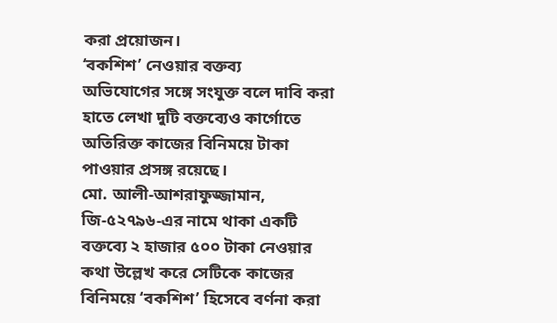করা প্রয়োজন।
‘বকশিশ’ নেওয়ার বক্তব্য
অভিযোগের সঙ্গে সংযুক্ত বলে দাবি করা হাতে লেখা দুটি বক্তব্যেও কার্গোতে অতিরিক্ত কাজের বিনিময়ে টাকা পাওয়ার প্রসঙ্গ রয়েছে।
মো. আলী-আশরাফুজ্জামান, জি-৫২৭৯৬-এর নামে থাকা একটি বক্তব্যে ২ হাজার ৫০০ টাকা নেওয়ার কথা উল্লেখ করে সেটিকে কাজের বিনিময়ে ‘বকশিশ’ হিসেবে বর্ণনা করা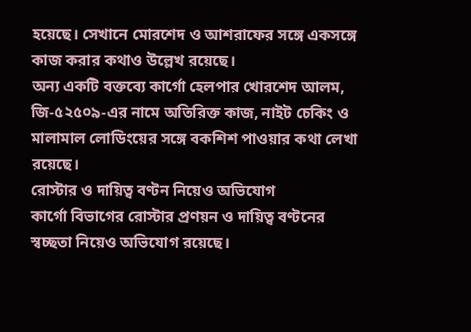হয়েছে। সেখানে মোরশেদ ও আশরাফের সঙ্গে একসঙ্গে কাজ করার কথাও উল্লেখ রয়েছে।
অন্য একটি বক্তব্যে কার্গো হেলপার খোরশেদ আলম, জি-৫২৫০৯-এর নামে অতিরিক্ত কাজ, নাইট চেকিং ও মালামাল লোডিংয়ের সঙ্গে বকশিশ পাওয়ার কথা লেখা রয়েছে।
রোস্টার ও দায়িত্ব বণ্টন নিয়েও অভিযোগ
কার্গো বিভাগের রোস্টার প্রণয়ন ও দায়িত্ব বণ্টনের স্বচ্ছতা নিয়েও অভিযোগ রয়েছে।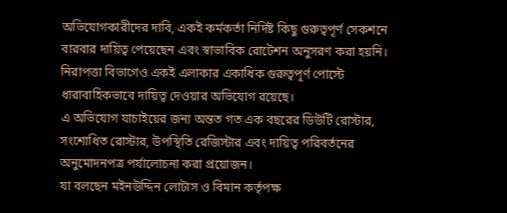অভিযোগকারীদের দাবি, একই কর্মকর্তা নির্দিষ্ট কিছু গুরুত্বপূর্ণ সেকশনে বারবার দায়িত্ব পেয়েছেন এবং স্বাভাবিক রোটেশন অনুসরণ করা হয়নি। নিরাপত্তা বিভাগেও একই এলাকার একাধিক গুরুত্বপূর্ণ পোস্টে ধারাবাহিকভাবে দায়িত্ব দেওয়ার অভিযোগ রয়েছে।
এ অভিযোগ যাচাইয়ের জন্য অন্তত গত এক বছরের ডিউটি রোস্টার, সংশোধিত রোস্টার, উপস্থিতি রেজিস্টার এবং দায়িত্ব পরিবর্তনের অনুমোদনপত্র পর্যালোচনা করা প্রয়োজন।
যা বলছেন মইনউদ্দিন লোটাস ও বিমান কর্তৃপক্ষ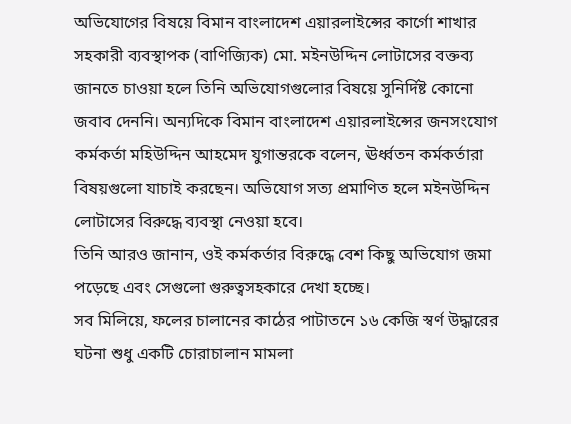অভিযোগের বিষয়ে বিমান বাংলাদেশ এয়ারলাইন্সের কার্গো শাখার সহকারী ব্যবস্থাপক (বাণিজ্যিক) মো. মইনউদ্দিন লোটাসের বক্তব্য জানতে চাওয়া হলে তিনি অভিযোগগুলোর বিষয়ে সুনির্দিষ্ট কোনো জবাব দেননি। অন্যদিকে বিমান বাংলাদেশ এয়ারলাইন্সের জনসংযোগ কর্মকর্তা মহিউদ্দিন আহমেদ যুগান্তরকে বলেন, ঊর্ধ্বতন কর্মকর্তারা বিষয়গুলো যাচাই করছেন। অভিযোগ সত্য প্রমাণিত হলে মইনউদ্দিন লোটাসের বিরুদ্ধে ব্যবস্থা নেওয়া হবে।
তিনি আরও জানান, ওই কর্মকর্তার বিরুদ্ধে বেশ কিছু অভিযোগ জমা পড়েছে এবং সেগুলো গুরুত্বসহকারে দেখা হচ্ছে।
সব মিলিয়ে, ফলের চালানের কাঠের পাটাতনে ১৬ কেজি স্বর্ণ উদ্ধারের ঘটনা শুধু একটি চোরাচালান মামলা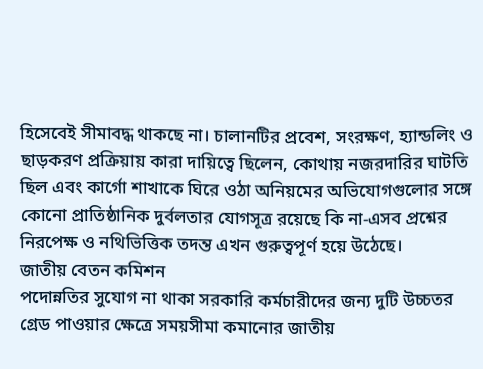হিসেবেই সীমাবদ্ধ থাকছে না। চালানটির প্রবেশ, সংরক্ষণ, হ্যান্ডলিং ও ছাড়করণ প্রক্রিয়ায় কারা দায়িত্বে ছিলেন, কোথায় নজরদারির ঘাটতি ছিল এবং কার্গো শাখাকে ঘিরে ওঠা অনিয়মের অভিযোগগুলোর সঙ্গে কোনো প্রাতিষ্ঠানিক দুর্বলতার যোগসূত্র রয়েছে কি না-এসব প্রশ্নের নিরপেক্ষ ও নথিভিত্তিক তদন্ত এখন গুরুত্বপূর্ণ হয়ে উঠেছে।
জাতীয় বেতন কমিশন
পদোন্নতির সুযোগ না থাকা সরকারি কর্মচারীদের জন্য দুটি উচ্চতর গ্রেড পাওয়ার ক্ষেত্রে সময়সীমা কমানোর জাতীয়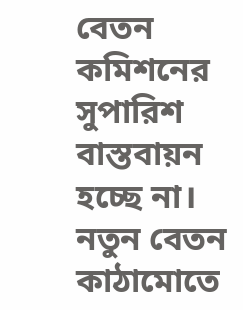বেতন কমিশনের সুপারিশ বাস্তবায়ন হচ্ছে না।
নতুন বেতন কাঠামোতে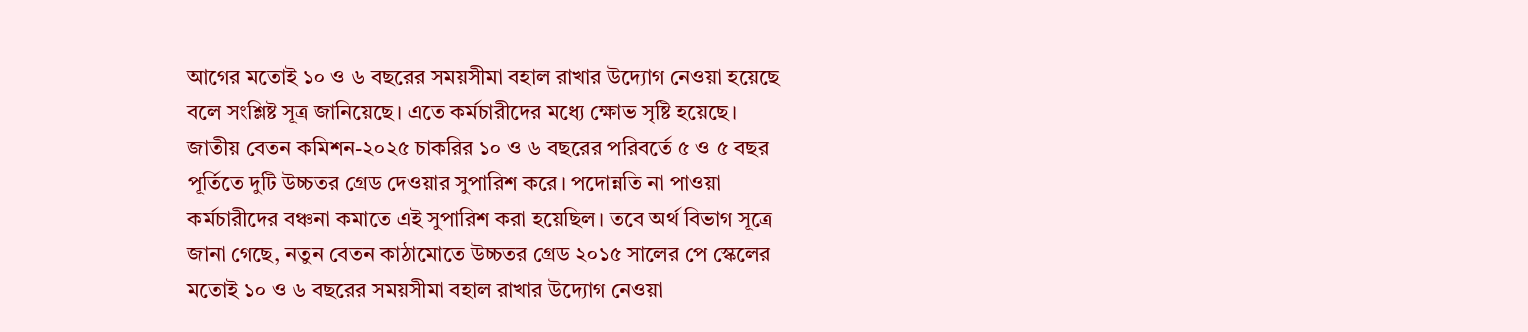আগের মতোই ১০ ও ৬ বছরের সময়সীমা বহাল রাখার উদ্যোগ নেওয়া হয়েছে বলে সংশ্লিষ্ট সূত্র জানিয়েছে। এতে কর্মচারীদের মধ্যে ক্ষোভ সৃষ্টি হয়েছে।
জাতীয় বেতন কমিশন-২০২৫ চাকরির ১০ ও ৬ বছরের পরিবর্তে ৫ ও ৫ বছর পূর্তিতে দুটি উচ্চতর গ্রেড দেওয়ার সুপারিশ করে। পদোন্নতি না পাওয়া কর্মচারীদের বঞ্চনা কমাতে এই সুপারিশ করা হয়েছিল। তবে অর্থ বিভাগ সূত্রে জানা গেছে, নতুন বেতন কাঠামোতে উচ্চতর গ্রেড ২০১৫ সালের পে স্কেলের মতোই ১০ ও ৬ বছরের সময়সীমা বহাল রাখার উদ্যোগ নেওয়া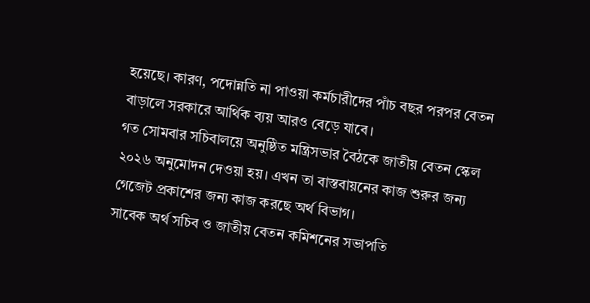হয়েছে। কারণ, পদোন্নতি না পাওয়া কর্মচারীদের পাঁচ বছর পরপর বেতন বাড়ালে সরকারে আর্থিক ব্যয় আরও বেড়ে যাবে।
গত সোমবার সচিবালয়ে অনুষ্ঠিত মন্ত্রিসভার বৈঠকে জাতীয় বেতন স্কেল ২০২৬ অনুমোদন দেওয়া হয়। এখন তা বাস্তবায়নের কাজ শুরুর জন্য গেজেট প্রকাশের জন্য কাজ করছে অর্থ বিভাগ।
সাবেক অর্থ সচিব ও জাতীয় বেতন কমিশনের সভাপতি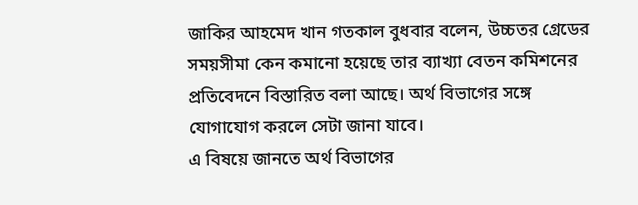জাকির আহমেদ খান গতকাল বুধবার বলেন, উচ্চতর গ্রেডের সময়সীমা কেন কমানো হয়েছে তার ব্যাখ্যা বেতন কমিশনের প্রতিবেদনে বিস্তারিত বলা আছে। অর্থ বিভাগের সঙ্গে যোগাযোগ করলে সেটা জানা যাবে।
এ বিষয়ে জানতে অর্থ বিভাগের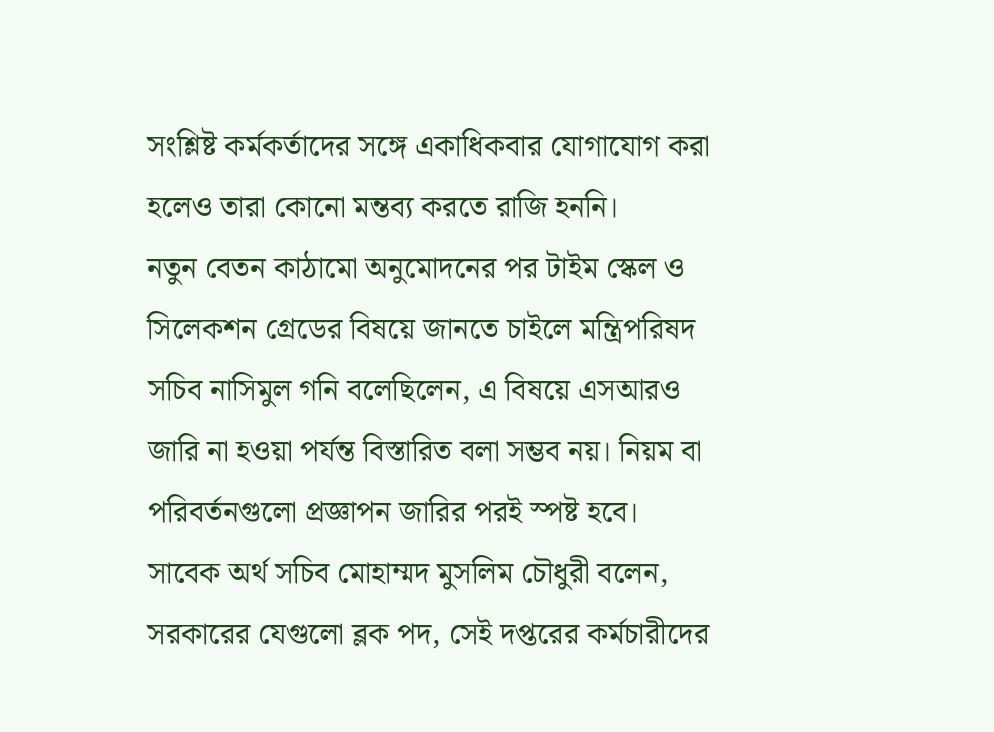সংশ্লিষ্ট কর্মকর্তাদের সঙ্গে একাধিকবার যোগাযোগ করা হলেও তারা কোনো মন্তব্য করতে রাজি হননি।
নতুন বেতন কাঠামো অনুমোদনের পর টাইম স্কেল ও সিলেকশন গ্রেডের বিষয়ে জানতে চাইলে মন্ত্রিপরিষদ সচিব নাসিমুল গনি বলেছিলেন, এ বিষয়ে এসআরও জারি না হওয়া পর্যন্ত বিস্তারিত বলা সম্ভব নয়। নিয়ম বা পরিবর্তনগুলো প্রজ্ঞাপন জারির পরই স্পষ্ট হবে।
সাবেক অর্থ সচিব মোহাম্মদ মুসলিম চৌধুরী বলেন, সরকারের যেগুলো ব্লক পদ, সেই দপ্তরের কর্মচারীদের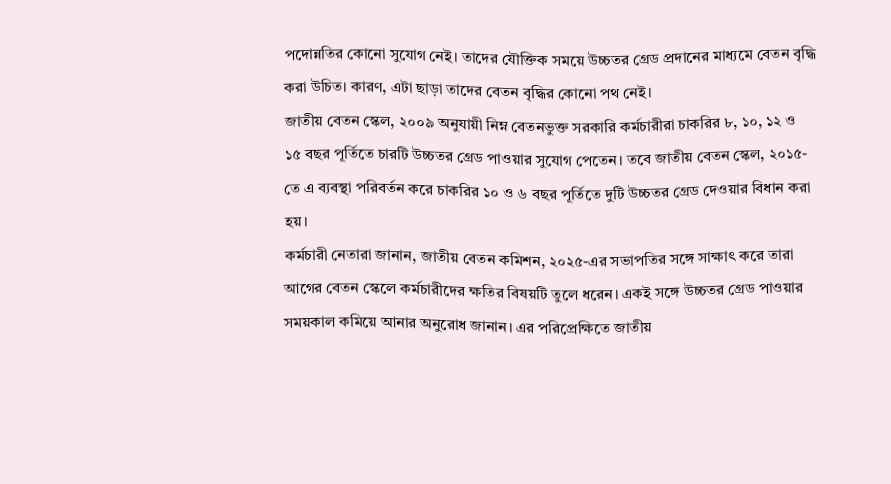পদোন্নতির কোনো সুযোগ নেই। তাদের যৌক্তিক সময়ে উচ্চতর গ্রেড প্রদানের মাধ্যমে বেতন বৃদ্ধি করা উচিত। কারণ, এটা ছাড়া তাদের বেতন বৃদ্ধির কোনো পথ নেই।
জাতীয় বেতন স্কেল, ২০০৯ অনুযায়ী নিম্ন বেতনভুক্ত সরকারি কর্মচারীরা চাকরির ৮, ১০, ১২ ও ১৫ বছর পূর্তিতে চারটি উচ্চতর গ্রেড পাওয়ার সুযোগ পেতেন। তবে জাতীয় বেতন স্কেল, ২০১৫-তে এ ব্যবস্থা পরিবর্তন করে চাকরির ১০ ও ৬ বছর পূর্তিতে দুটি উচ্চতর গ্রেড দেওয়ার বিধান করা হয়।
কর্মচারী নেতারা জানান, জাতীয় বেতন কমিশন, ২০২৫-এর সভাপতির সঙ্গে সাক্ষাৎ করে তারা আগের বেতন স্কেলে কর্মচারীদের ক্ষতির বিষয়টি তুলে ধরেন। একই সঙ্গে উচ্চতর গ্রেড পাওয়ার সময়কাল কমিয়ে আনার অনুরোধ জানান। এর পরিপ্রেক্ষিতে জাতীয়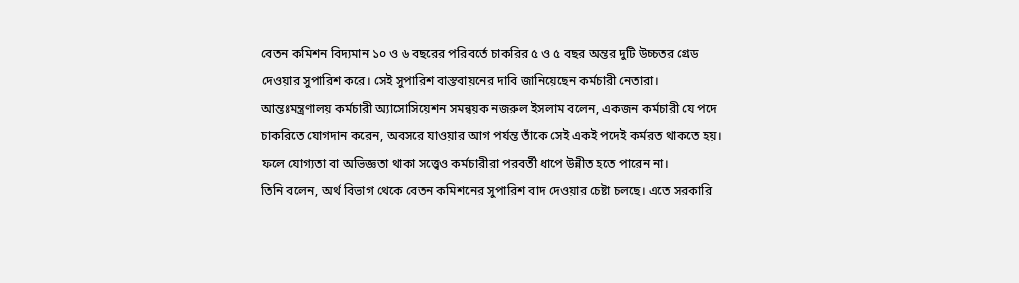বেতন কমিশন বিদ্যমান ১০ ও ৬ বছরের পরিবর্তে চাকরির ৫ ও ৫ বছর অন্তর দুটি উচ্চতর গ্রেড দেওয়ার সুপারিশ করে। সেই সুপারিশ বাস্তবায়নের দাবি জানিয়েছেন কর্মচারী নেতারা।
আন্তঃমন্ত্রণালয় কর্মচারী অ্যাসোসিয়েশন সমন্বয়ক নজরুল ইসলাম বলেন, একজন কর্মচারী যে পদে চাকরিতে যোগদান করেন, অবসরে যাওয়ার আগ পর্যন্ত তাঁকে সেই একই পদেই কর্মরত থাকতে হয়। ফলে যোগ্যতা বা অভিজ্ঞতা থাকা সত্ত্বেও কর্মচারীরা পরবর্তী ধাপে উন্নীত হতে পারেন না।
তিনি বলেন, অর্থ বিভাগ থেকে বেতন কমিশনের সুপারিশ বাদ দেওয়ার চেষ্টা চলছে। এতে সরকারি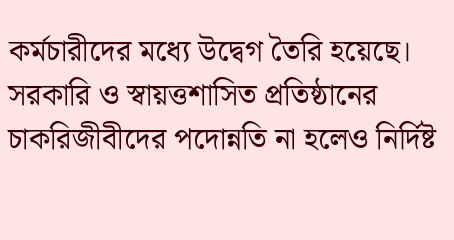কর্মচারীদের মধ্যে উদ্বেগ তৈরি হয়েছে।
সরকারি ও স্বায়ত্তশাসিত প্রতিষ্ঠানের চাকরিজীবীদের পদোন্নতি না হলেও নির্দিষ্ট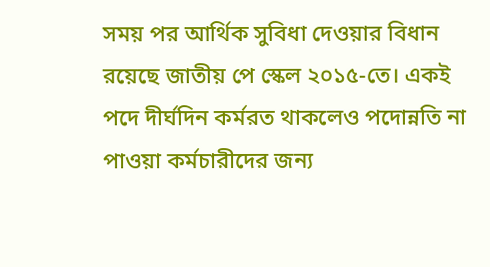সময় পর আর্থিক সুবিধা দেওয়ার বিধান রয়েছে জাতীয় পে স্কেল ২০১৫-তে। একই পদে দীর্ঘদিন কর্মরত থাকলেও পদোন্নতি না পাওয়া কর্মচারীদের জন্য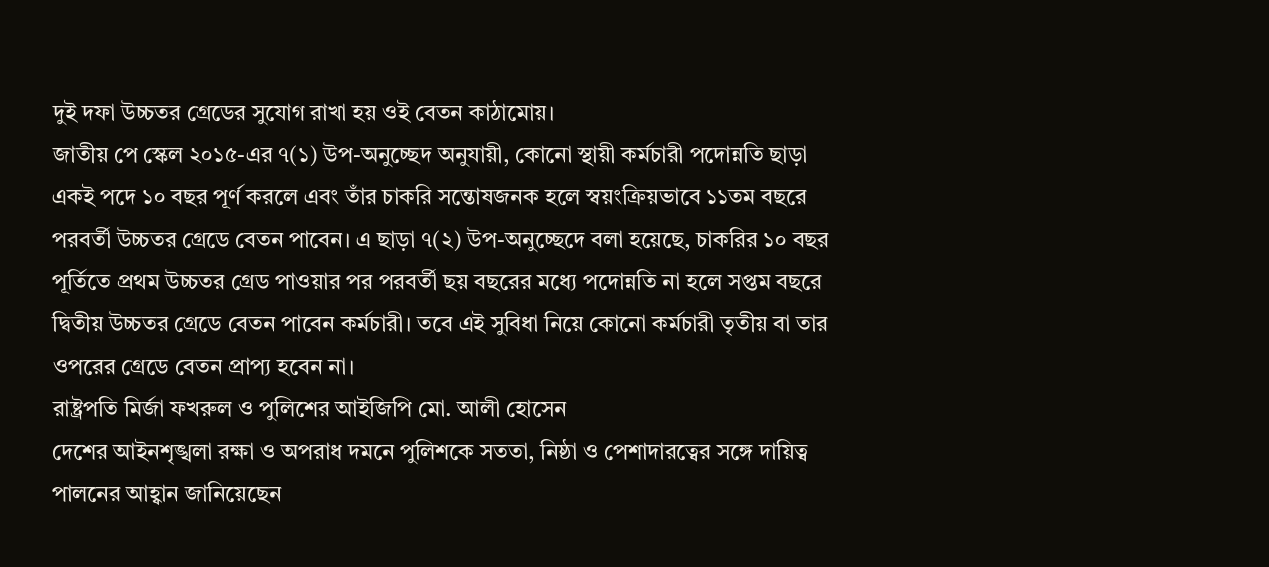দুই দফা উচ্চতর গ্রেডের সুযোগ রাখা হয় ওই বেতন কাঠামোয়।
জাতীয় পে স্কেল ২০১৫-এর ৭(১) উপ-অনুচ্ছেদ অনুযায়ী, কোনো স্থায়ী কর্মচারী পদোন্নতি ছাড়া একই পদে ১০ বছর পূর্ণ করলে এবং তাঁর চাকরি সন্তোষজনক হলে স্বয়ংক্রিয়ভাবে ১১তম বছরে পরবর্তী উচ্চতর গ্রেডে বেতন পাবেন। এ ছাড়া ৭(২) উপ-অনুচ্ছেদে বলা হয়েছে, চাকরির ১০ বছর পূর্তিতে প্রথম উচ্চতর গ্রেড পাওয়ার পর পরবর্তী ছয় বছরের মধ্যে পদোন্নতি না হলে সপ্তম বছরে দ্বিতীয় উচ্চতর গ্রেডে বেতন পাবেন কর্মচারী। তবে এই সুবিধা নিয়ে কোনো কর্মচারী তৃতীয় বা তার ওপরের গ্রেডে বেতন প্রাপ্য হবেন না।
রাষ্ট্রপতি মির্জা ফখরুল ও পুলিশের আইজিপি মো. আলী হোসেন
দেশের আইনশৃঙ্খলা রক্ষা ও অপরাধ দমনে পুলিশকে সততা, নিষ্ঠা ও পেশাদারত্বের সঙ্গে দায়িত্ব পালনের আহ্বান জানিয়েছেন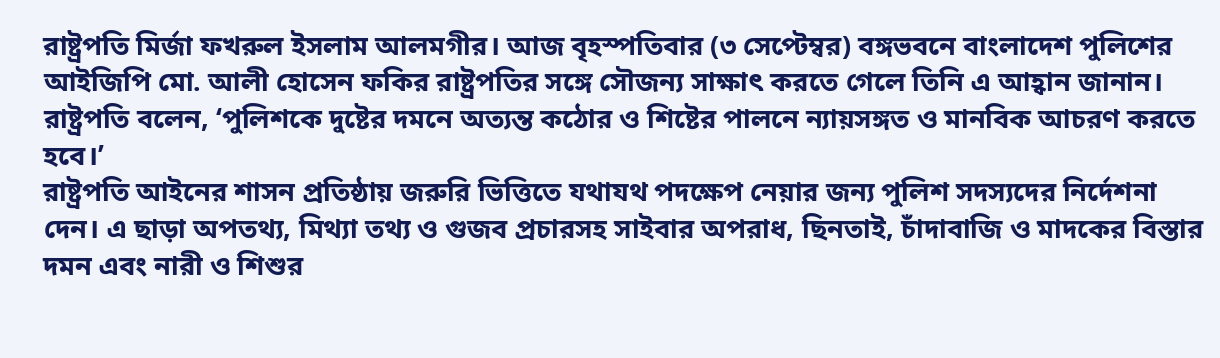রাষ্ট্রপতি মির্জা ফখরুল ইসলাম আলমগীর। আজ বৃহস্পতিবার (৩ সেপ্টেম্বর) বঙ্গভবনে বাংলাদেশ পুলিশের আইজিপি মো. আলী হোসেন ফকির রাষ্ট্রপতির সঙ্গে সৌজন্য সাক্ষাৎ করতে গেলে তিনি এ আহ্বান জানান।
রাষ্ট্রপতি বলেন, ‘পুলিশকে দুষ্টের দমনে অত্যন্ত কঠোর ও শিষ্টের পালনে ন্যায়সঙ্গত ও মানবিক আচরণ করতে হবে।’
রাষ্ট্রপতি আইনের শাসন প্রতিষ্ঠায় জরুরি ভিত্তিতে যথাযথ পদক্ষেপ নেয়ার জন্য পুলিশ সদস্যদের নির্দেশনা দেন। এ ছাড়া অপতথ্য, মিথ্যা তথ্য ও গুজব প্রচারসহ সাইবার অপরাধ, ছিনতাই, চাঁদাবাজি ও মাদকের বিস্তার দমন এবং নারী ও শিশুর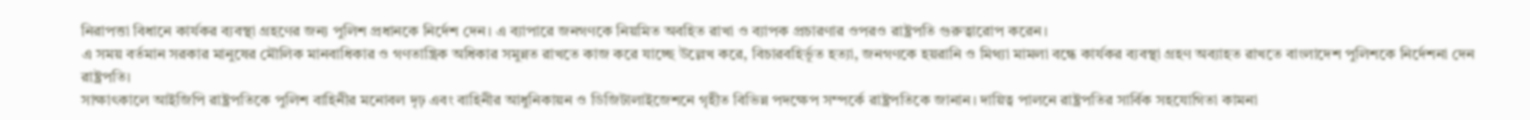নিরাপত্তা বিধানে কার্যকর ব্যবস্থা গ্রহণের জন্য পুলিশ প্রধানকে নির্দেশ দেন। এ ব্যাপারে জনগণকে নিয়মিত অবহিত রাখা ও ব্যাপক প্রচারণার ওপরও রাষ্ট্রপতি গুরুত্বারোপ করেন।
এ সময় বর্তমান সরকার মানুষের মৌলিক মানবাধিকার ও গণতান্ত্রিক অধিকার সমুন্নত রাখতে কাজ করে যাচ্ছে উল্লেখ করে, বিচারবহির্ভূত হত্যা, জনগণকে হয়রানি ও মিথ্যা মামলা বন্ধে কার্যকর ব্যবস্থা গ্রহণ অব্যাহত রাখতে বাংলাদেশ পুলিশকে নির্দেশনা দেন রাষ্ট্রপতি।
সাক্ষাৎকালে আইজিপি রাষ্ট্রপতিকে পুলিশ বাহিনীর মনোবল দৃঢ় এবং বাহিনীর আধুনিকায়ন ও ডিজিটালাইজেশনে গৃহীত বিভিন্ন পদক্ষেপ সম্পর্কে রাষ্ট্রপতিকে জানান। দায়িত্ব পালনে রাষ্ট্রপতির সার্বিক সহযোগিতা কামনা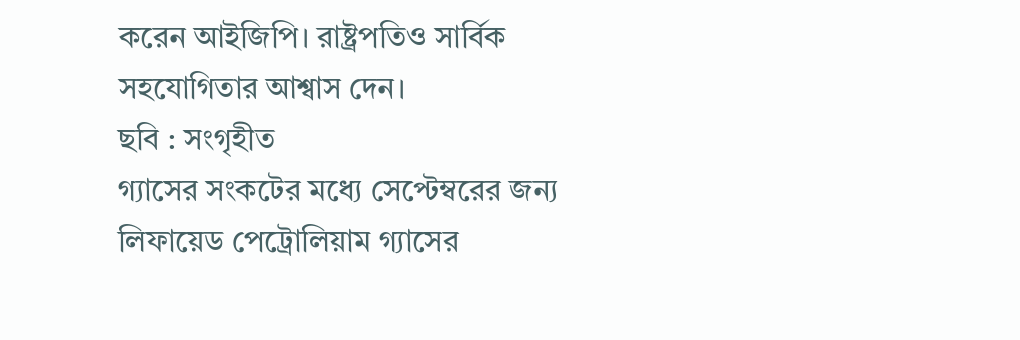করেন আইজিপি। রাষ্ট্রপতিও সার্বিক সহযোগিতার আশ্বাস দেন।
ছবি : সংগৃহীত
গ্যাসের সংকটের মধ্যে সেপ্টেম্বরের জন্য লিফায়েড পেট্রোলিয়াম গ্যাসের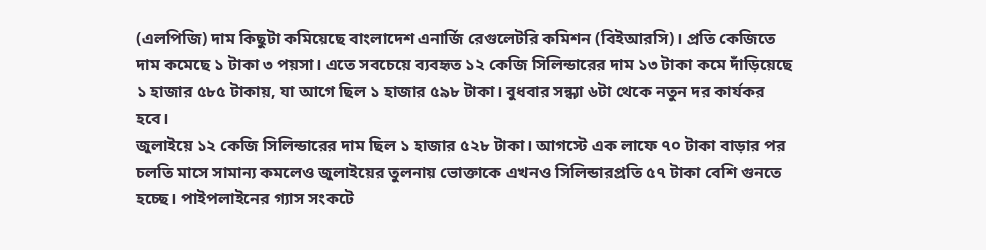(এলপিজি) দাম কিছুটা কমিয়েছে বাংলাদেশ এনার্জি রেগুলেটরি কমিশন (বিইআরসি)। প্রতি কেজিতে দাম কমেছে ১ টাকা ৩ পয়সা। এতে সবচেয়ে ব্যবহৃত ১২ কেজি সিলিন্ডারের দাম ১৩ টাকা কমে দাঁড়িয়েছে ১ হাজার ৫৮৫ টাকায়, যা আগে ছিল ১ হাজার ৫৯৮ টাকা। বুধবার সন্ধ্যা ৬টা থেকে নতুন দর কার্যকর হবে।
জুলাইয়ে ১২ কেজি সিলিন্ডারের দাম ছিল ১ হাজার ৫২৮ টাকা। আগস্টে এক লাফে ৭০ টাকা বাড়ার পর চলতি মাসে সামান্য কমলেও জুলাইয়ের তুলনায় ভোক্তাকে এখনও সিলিন্ডারপ্রতি ৫৭ টাকা বেশি গুনতে হচ্ছে। পাইপলাইনের গ্যাস সংকটে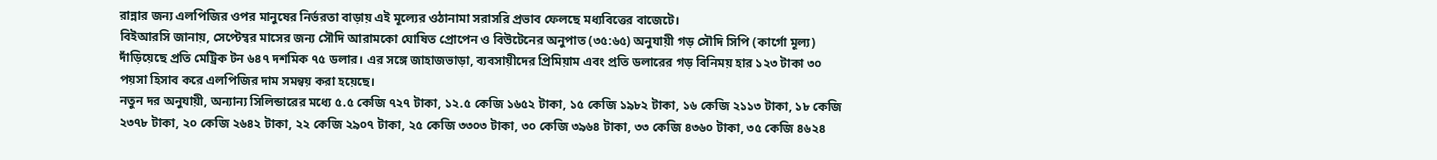রান্নার জন্য এলপিজির ওপর মানুষের নির্ভরতা বাড়ায় এই মূল্যের ওঠানামা সরাসরি প্রভাব ফেলছে মধ্যবিত্তের বাজেটে।
বিইআরসি জানায়, সেপ্টেম্বর মাসের জন্য সৌদি আরামকো ঘোষিত প্রোপেন ও বিউটেনের অনুপাত (৩৫:৬৫) অনুযায়ী গড় সৌদি সিপি (কার্গো মূল্য) দাঁড়িয়েছে প্রতি মেট্রিক টন ৬৪৭ দশমিক ৭৫ ডলার। এর সঙ্গে জাহাজভাড়া, ব্যবসায়ীদের প্রিমিয়াম এবং প্রতি ডলারের গড় বিনিময় হার ১২৩ টাকা ৩০ পয়সা হিসাব করে এলপিজির দাম সমন্বয় করা হয়েছে।
নতুন দর অনুযায়ী, অন্যান্য সিলিন্ডারের মধ্যে ৫.৫ কেজি ৭২৭ টাকা, ১২.৫ কেজি ১৬৫২ টাকা, ১৫ কেজি ১৯৮২ টাকা, ১৬ কেজি ২১১৩ টাকা, ১৮ কেজি ২৩৭৮ টাকা, ২০ কেজি ২৬৪২ টাকা, ২২ কেজি ২৯০৭ টাকা, ২৫ কেজি ৩৩০৩ টাকা, ৩০ কেজি ৩৯৬৪ টাকা, ৩৩ কেজি ৪৩৬০ টাকা, ৩৫ কেজি ৪৬২৪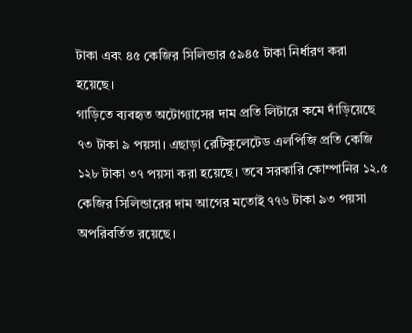টাকা এবং ৪৫ কেজির সিলিন্ডার ৫৯৪৫ টাকা নির্ধারণ করা হয়েছে।
গাড়িতে ব্যবহৃত অটোগ্যাসের দাম প্রতি লিটারে কমে দাঁড়িয়েছে ৭৩ টাকা ৯ পয়সা। এছাড়া রেটিকুলেটেড এলপিজি প্রতি কেজি ১২৮ টাকা ৩৭ পয়সা করা হয়েছে। তবে সরকারি কোম্পানির ১২.৫ কেজির সিলিন্ডারের দাম আগের মতোই ৭৭৬ টাকা ৯৩ পয়সা অপরিবর্তিত রয়েছে।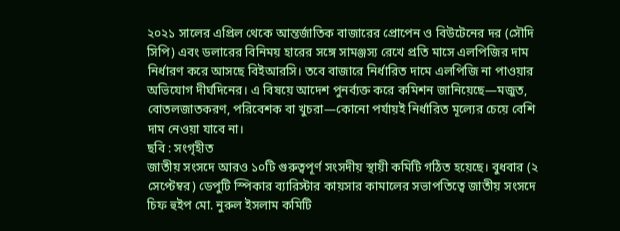২০২১ সালের এপ্রিল থেকে আন্তর্জাতিক বাজারের প্রোপেন ও বিউটেনের দর (সৌদি সিপি) এবং ডলারের বিনিময় হারের সঙ্গে সামঞ্জস্য রেখে প্রতি মাসে এলপিজির দাম নির্ধারণ করে আসছে বিইআরসি। তবে বাজারে নির্ধারিত দামে এলপিজি না পাওয়ার অভিযোগ দীর্ঘদিনের। এ বিষয়ে আদেশ পুনর্ব্যক্ত করে কমিশন জানিয়েছে—মজুত, বোতলজাতকরণ, পরিবেশক বা খুচরা—কোনো পর্যায়ই নির্ধারিত মূল্যের চেয়ে বেশি দাম নেওয়া যাবে না।
ছবি : সংগৃহীত
জাতীয় সংসদে আরও ১০টি গুরুত্বপূর্ণ সংসদীয় স্থায়ী কমিটি গঠিত হয়েছে। বুধবার (২ সেপ্টেম্বর) ডেপুটি স্পিকার ব্যারিস্টার কায়সার কামালের সভাপতিত্বে জাতীয় সংসদে চিফ হুইপ মো. নুরুল ইসলাম কমিটি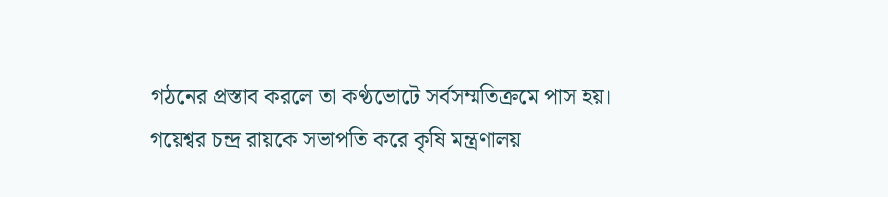গঠনের প্রস্তাব করলে তা কণ্ঠভোটে সর্বসম্মতিক্রমে পাস হয়।
গয়েশ্বর চন্দ্র রায়কে সভাপতি করে কৃষি মন্ত্রণালয়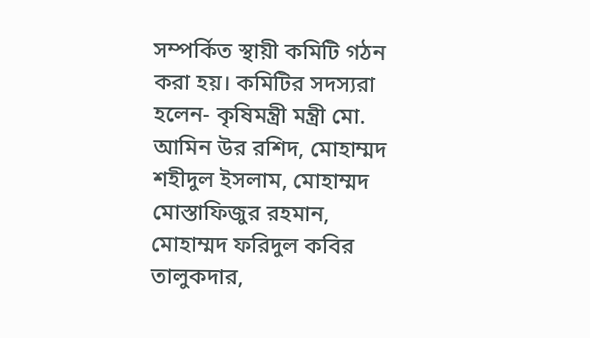সম্পর্কিত স্থায়ী কমিটি গঠন করা হয়। কমিটির সদস্যরা হলেন- কৃষিমন্ত্রী মন্ত্রী মো. আমিন উর রশিদ, মোহাম্মদ শহীদুল ইসলাম, মোহাম্মদ মোস্তাফিজুর রহমান, মোহাম্মদ ফরিদুল কবির তালুকদার,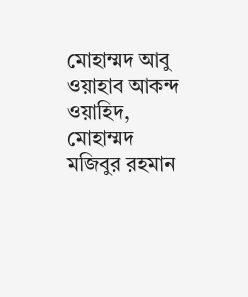মোহাম্মদ আবু ওয়াহাব আকন্দ ওয়াহিদ, মোহাম্মদ মজিবুর রহমান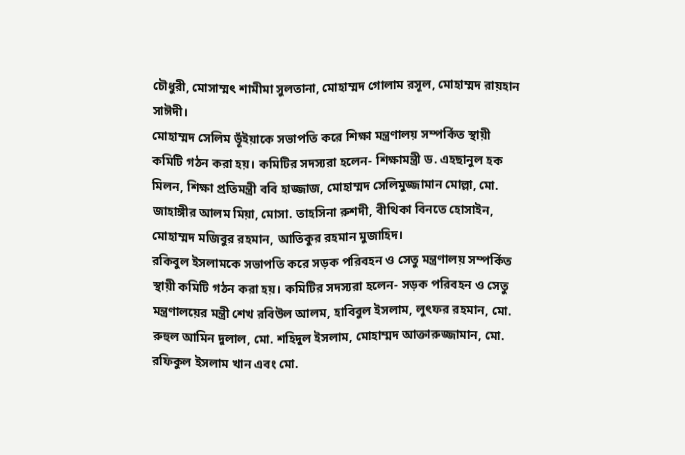চৌধুরী, মোসাম্মৎ শামীমা সুলতানা, মোহাম্মদ গোলাম রসূল, মোহাম্মদ রায়হান সাঈদী।
মোহাম্মদ সেলিম ভূঁইয়াকে সভাপতি করে শিক্ষা মন্ত্রণালয় সম্পর্কিত স্থায়ী কমিটি গঠন করা হয়। কমিটির সদস্যরা হলেন- শিক্ষামন্ত্রী ড. এহছানুল হক মিলন, শিক্ষা প্রতিমন্ত্রী ববি হাজ্জাজ, মোহাম্মদ সেলিমুজ্জামান মোল্লা, মো. জাহাঙ্গীর আলম মিয়া, মোসা. তাহসিনা রুশদী, বীথিকা বিনতে হোসাইন, মোহাম্মদ মজিবুর রহমান, আতিকুর রহমান মুজাহিদ।
রকিবুল ইসলামকে সভাপতি করে সড়ক পরিবহন ও সেতু মন্ত্রণালয় সম্পর্কিত স্থায়ী কমিটি গঠন করা হয়। কমিটির সদস্যরা হলেন- সড়ক পরিবহন ও সেতু মন্ত্রণালয়ের মন্ত্রী শেখ রবিউল আলম, হাবিবুল ইসলাম, লুৎফর রহমান, মো. রুহুল আমিন দুলাল, মো. শহিদুল ইসলাম, মোহাম্মদ আক্তারুজ্জামান, মো. রফিকুল ইসলাম খান এবং মো.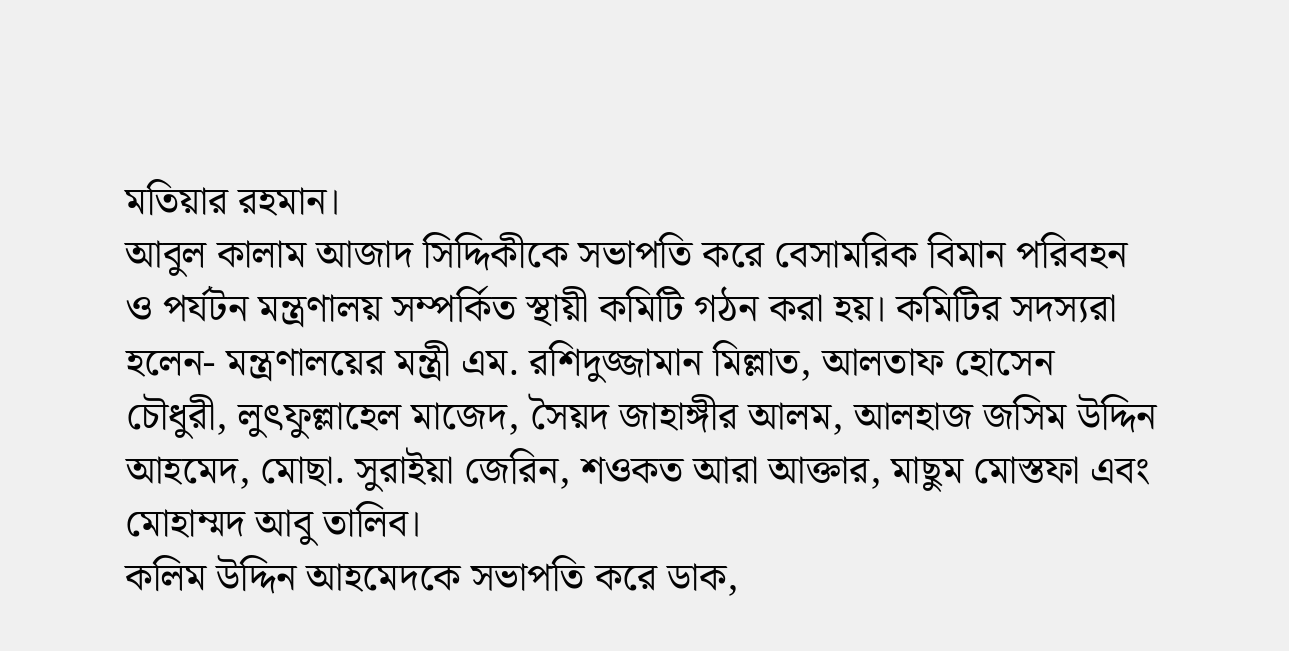মতিয়ার রহমান।
আবুল কালাম আজাদ সিদ্দিকীকে সভাপতি করে বেসামরিক বিমান পরিবহন ও পর্যটন মন্ত্রণালয় সম্পর্কিত স্থায়ী কমিটি গঠন করা হয়। কমিটির সদস্যরা হলেন- মন্ত্রণালয়ের মন্ত্রী এম. রশিদুজ্জামান মিল্লাত, আলতাফ হোসেন চৌধুরী, লুৎফুল্লাহেল মাজেদ, সৈয়দ জাহাঙ্গীর আলম, আলহাজ জসিম উদ্দিন আহমেদ, মোছা. সুরাইয়া জেরিন, শওকত আরা আক্তার, মাছুম মোস্তফা এবং মোহাম্মদ আবু তালিব।
কলিম উদ্দিন আহমেদকে সভাপতি করে ডাক,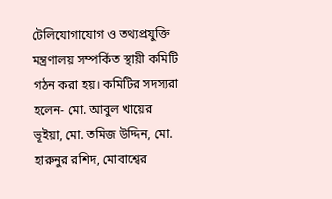টেলিযোগাযোগ ও তথ্যপ্রযুক্তি মন্ত্রণালয় সম্পর্কিত স্থায়ী কমিটি গঠন করা হয়। কমিটির সদস্যরা হলেন- মো. আবুল খায়ের ভূইয়া, মো. তমিজ উদ্দিন, মো. হারুনুর রশিদ, মোবাশ্বের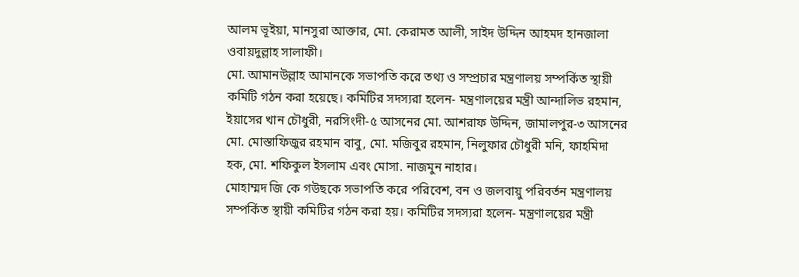আলম ভূইয়া, মানসুরা আক্তার, মো. কেরামত আলী, সাইদ উদ্দিন আহমদ হানজালা ওবায়দুল্লাহ সালাফী।
মো. আমানউল্লাহ আমানকে সভাপতি করে তথ্য ও সম্প্রচার মন্ত্রণালয় সম্পর্কিত স্থায়ী কমিটি গঠন করা হয়েছে। কমিটির সদস্যরা হলেন- মন্ত্রণালয়ের মন্ত্রী আন্দালিভ রহমান, ইয়াসের খান চৌধুরী, নরসিংদী-৫ আসনের মো. আশরাফ উদ্দিন, জামালপুর-৩ আসনের মো. মোস্তাফিজুর রহমান বাবু, মো. মজিবুর রহমান, নিলুফার চৌধুরী মনি, ফাহমিদা হক, মো. শফিকুল ইসলাম এবং মোসা. নাজমুন নাহার।
মোহাম্মদ জি কে গউছকে সভাপতি করে পরিবেশ, বন ও জলবায়ু পরিবর্তন মন্ত্রণালয় সম্পর্কিত স্থায়ী কমিটির গঠন করা হয়। কমিটির সদস্যরা হলেন- মন্ত্রণালয়ের মন্ত্রী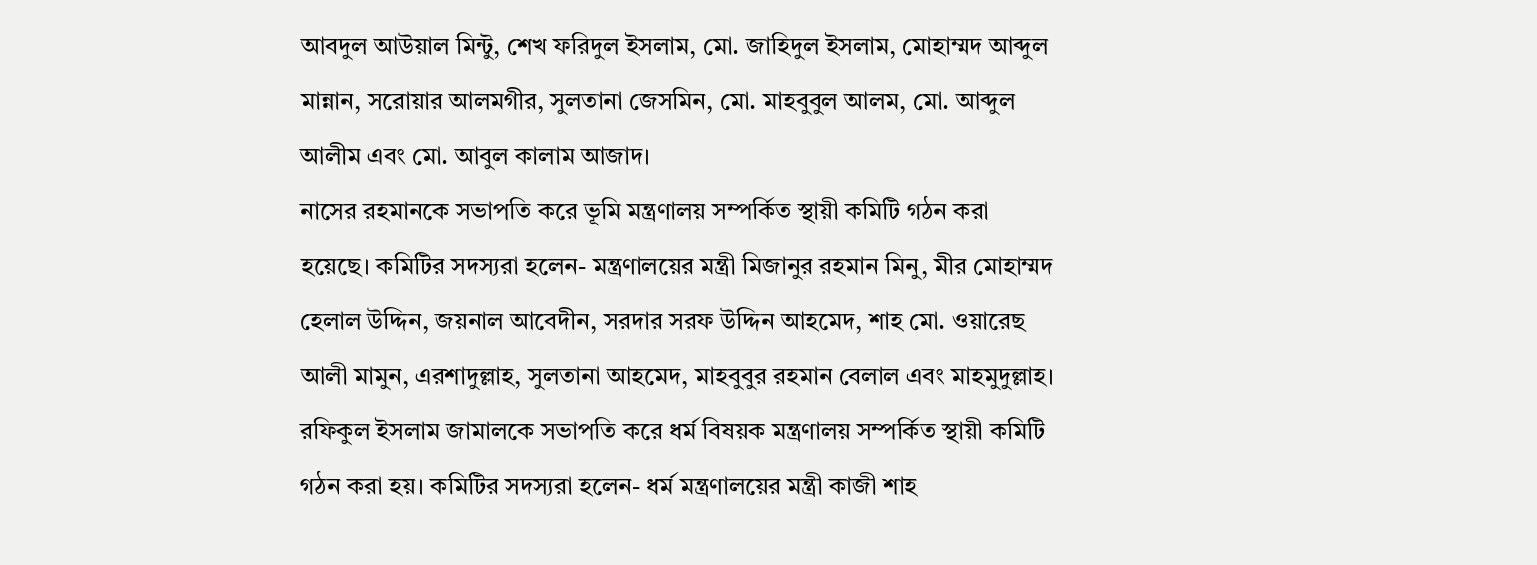আবদুল আউয়াল মিন্টু, শেখ ফরিদুল ইসলাম, মো. জাহিদুল ইসলাম, মোহাম্মদ আব্দুল মান্নান, সরোয়ার আলমগীর, সুলতানা জেসমিন, মো. মাহবুবুল আলম, মো. আব্দুল আলীম এবং মো. আবুল কালাম আজাদ।
নাসের রহমানকে সভাপতি করে ভূমি মন্ত্রণালয় সম্পর্কিত স্থায়ী কমিটি গঠন করা হয়েছে। কমিটির সদস্যরা হলেন- মন্ত্রণালয়ের মন্ত্রী মিজানুর রহমান মিনু, মীর মোহাম্মদ হেলাল উদ্দিন, জয়নাল আবেদীন, সরদার সরফ উদ্দিন আহমেদ, শাহ মো. ওয়ারেছ আলী মামুন, এরশাদুল্লাহ, সুলতানা আহমেদ, মাহবুবুর রহমান বেলাল এবং মাহমুদুল্লাহ।
রফিকুল ইসলাম জামালকে সভাপতি করে ধর্ম বিষয়ক মন্ত্রণালয় সম্পর্কিত স্থায়ী কমিটি গঠন করা হয়। কমিটির সদস্যরা হলেন- ধর্ম মন্ত্রণালয়ের মন্ত্রী কাজী শাহ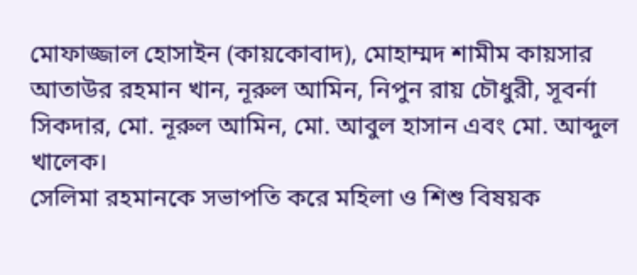মোফাজ্জাল হোসাইন (কায়কোবাদ), মোহাম্মদ শামীম কায়সার আতাউর রহমান খান, নূরুল আমিন, নিপুন রায় চৌধুরী, সূবর্না সিকদার, মো. নূরুল আমিন, মো. আবুল হাসান এবং মো. আব্দুল খালেক।
সেলিমা রহমানকে সভাপতি করে মহিলা ও শিশু বিষয়ক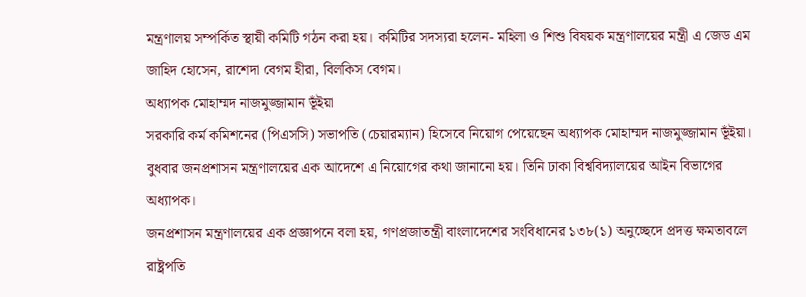মন্ত্রণালয় সম্পর্কিত স্থায়ী কমিটি গঠন করা হয়। কমিটির সদস্যরা হলেন- মহিলা ও শিশু বিষয়ক মন্ত্রণালয়ের মন্ত্রী এ জেড এম জাহিদ হোসেন, রাশেদা বেগম হীরা, বিলকিস বেগম।
অধ্যাপক মোহাম্মদ নাজমুজ্জামান ভূঁইয়া
সরকারি কর্ম কমিশনের (পিএসসি) সভাপতি (চেয়ারম্যান) হিসেবে নিয়োগ পেয়েছেন অধ্যাপক মোহাম্মদ নাজমুজ্জামান ভূঁইয়া। বুধবার জনপ্রশাসন মন্ত্রণালয়ের এক আদেশে এ নিয়োগের কথা জানানো হয়। তিনি ঢাকা বিশ্ববিদ্যালয়ের আইন বিভাগের অধ্যাপক।
জনপ্রশাসন মন্ত্রণালয়ের এক প্রজ্ঞাপনে বলা হয়, গণপ্রজাতন্ত্রী বাংলাদেশের সংবিধানের ১৩৮(১) অনুচ্ছেদে প্রদত্ত ক্ষমতাবলে রাষ্ট্রপতি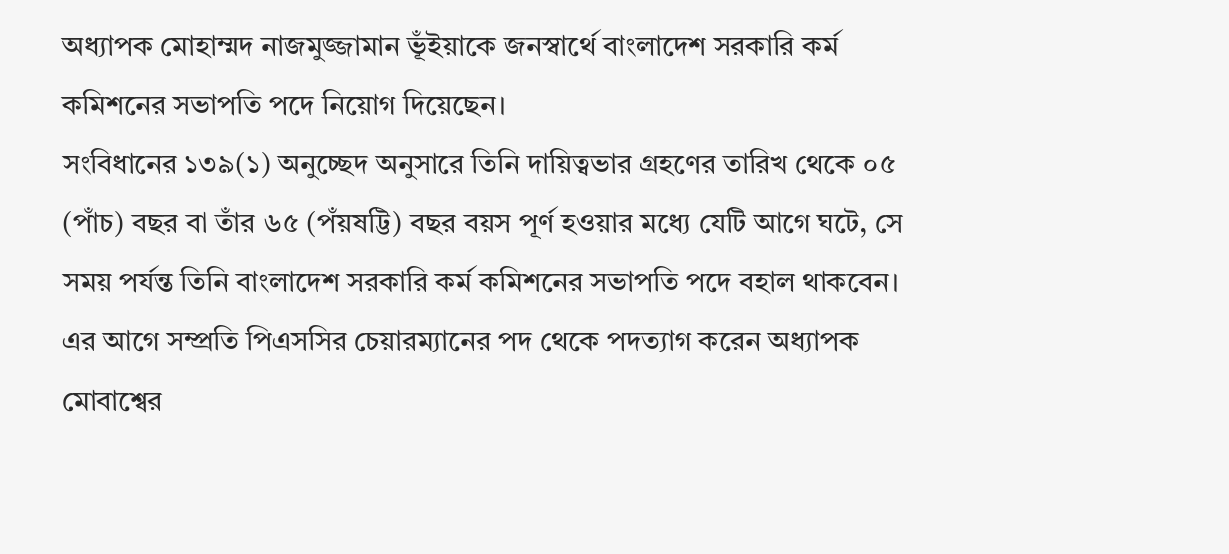অধ্যাপক মোহাম্মদ নাজমুজ্জামান ভূঁইয়াকে জনস্বার্থে বাংলাদেশ সরকারি কর্ম কমিশনের সভাপতি পদে নিয়োগ দিয়েছেন।
সংবিধানের ১৩৯(১) অনুচ্ছেদ অনুসারে তিনি দায়িত্বভার গ্রহণের তারিখ থেকে ০৫ (পাঁচ) বছর বা তাঁর ৬৫ (পঁয়ষট্টি) বছর বয়স পূর্ণ হওয়ার মধ্যে যেটি আগে ঘটে, সে সময় পর্যন্ত তিনি বাংলাদেশ সরকারি কর্ম কমিশনের সভাপতি পদে বহাল থাকবেন।
এর আগে সম্প্রতি পিএসসির চেয়ারম্যানের পদ থেকে পদত্যাগ করেন অধ্যাপক মোবাশ্বের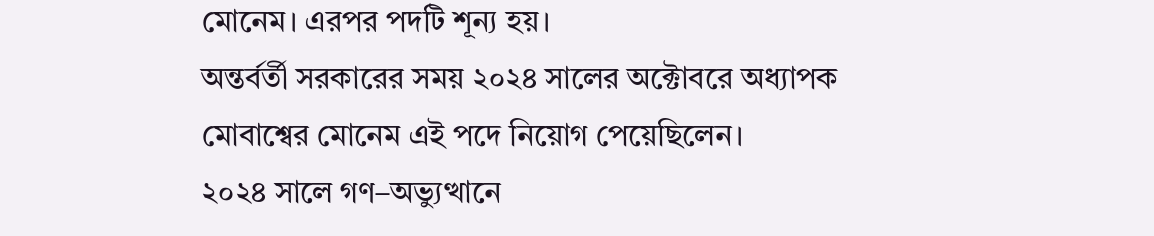মোনেম। এরপর পদটি শূন্য হয়।
অন্তর্বর্তী সরকারের সময় ২০২৪ সালের অক্টোবরে অধ্যাপক মোবাশ্বের মোনেম এই পদে নিয়োগ পেয়েছিলেন।
২০২৪ সালে গণ–অভ্যুত্থানে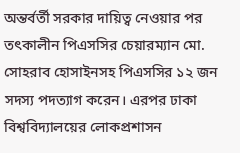অন্তর্বর্তী সরকার দায়িত্ব নেওয়ার পর তৎকালীন পিএসসির চেয়ারম্যান মো. সোহরাব হোসাইনসহ পিএসসির ১২ জন সদস্য পদত্যাগ করেন। এরপর ঢাকা বিশ্ববিদ্যালয়ের লোকপ্রশাসন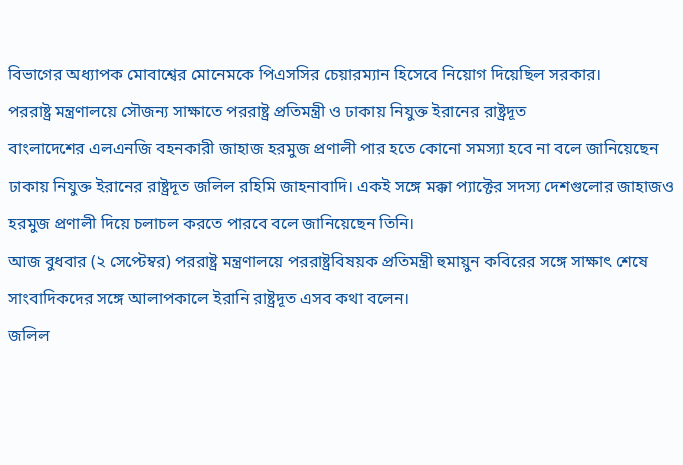বিভাগের অধ্যাপক মোবাশ্বের মোনেমকে পিএসসির চেয়ারম্যান হিসেবে নিয়োগ দিয়েছিল সরকার।
পররাষ্ট্র মন্ত্রণালয়ে সৌজন্য সাক্ষাতে পররাষ্ট্র প্রতিমন্ত্রী ও ঢাকায় নিযুক্ত ইরানের রাষ্ট্রদূত
বাংলাদেশের এলএনজি বহনকারী জাহাজ হরমুজ প্রণালী পার হতে কোনো সমস্যা হবে না বলে জানিয়েছেন ঢাকায় নিযুক্ত ইরানের রাষ্ট্রদূত জলিল রহিমি জাহনাবাদি। একই সঙ্গে মক্কা প্যাক্টের সদস্য দেশগুলোর জাহাজও হরমুজ প্রণালী দিয়ে চলাচল করতে পারবে বলে জানিয়েছেন তিনি।
আজ বুধবার (২ সেপ্টেম্বর) পররাষ্ট্র মন্ত্রণালয়ে পররাষ্ট্রবিষয়ক প্রতিমন্ত্রী হুমায়ুন কবিরের সঙ্গে সাক্ষাৎ শেষে সাংবাদিকদের সঙ্গে আলাপকালে ইরানি রাষ্ট্রদূত এসব কথা বলেন।
জলিল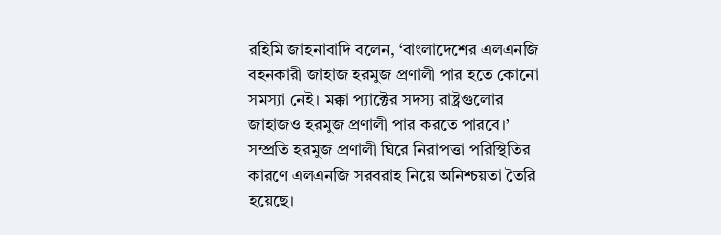রহিমি জাহনাবাদি বলেন, ‘বাংলাদেশের এলএনজি বহনকারী জাহাজ হরমুজ প্রণালী পার হতে কোনো সমস্যা নেই। মক্কা প্যাক্টের সদস্য রাষ্ট্রগুলোর জাহাজও হরমুজ প্রণালী পার করতে পারবে।’
সম্প্রতি হরমুজ প্রণালী ঘিরে নিরাপত্তা পরিস্থিতির কারণে এলএনজি সরবরাহ নিয়ে অনিশ্চয়তা তৈরি হয়েছে।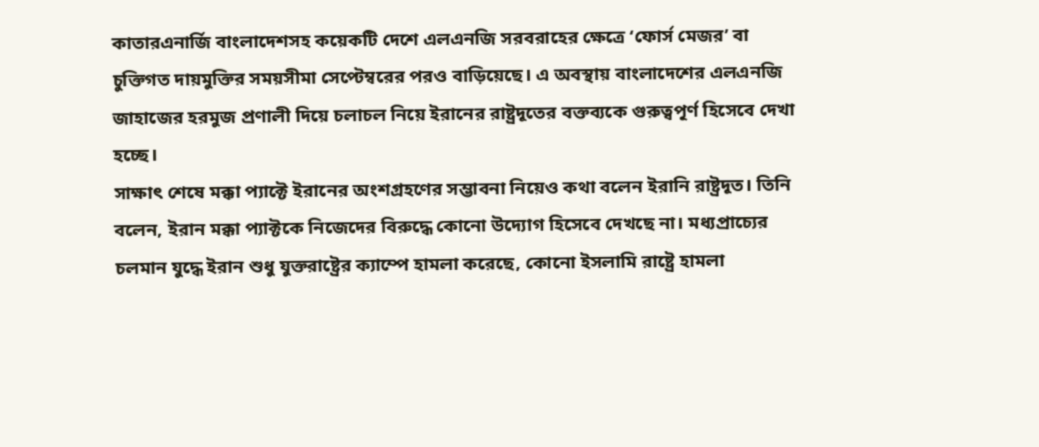কাতারএনার্জি বাংলাদেশসহ কয়েকটি দেশে এলএনজি সরবরাহের ক্ষেত্রে ‘ফোর্স মেজর’ বা চুক্তিগত দায়মুক্তির সময়সীমা সেপ্টেম্বরের পরও বাড়িয়েছে। এ অবস্থায় বাংলাদেশের এলএনজি জাহাজের হরমুজ প্রণালী দিয়ে চলাচল নিয়ে ইরানের রাষ্ট্রদূতের বক্তব্যকে গুরুত্বপূর্ণ হিসেবে দেখা হচ্ছে।
সাক্ষাৎ শেষে মক্কা প্যাক্টে ইরানের অংশগ্রহণের সম্ভাবনা নিয়েও কথা বলেন ইরানি রাষ্ট্রদূত। তিনি বলেন, ইরান মক্কা প্যাক্টকে নিজেদের বিরুদ্ধে কোনো উদ্যোগ হিসেবে দেখছে না। মধ্যপ্রাচ্যের চলমান যুদ্ধে ইরান শুধু যুক্তরাষ্ট্রের ক্যাম্পে হামলা করেছে, কোনো ইসলামি রাষ্ট্রে হামলা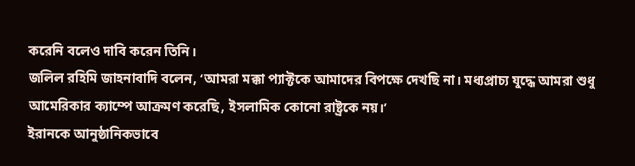করেনি বলেও দাবি করেন তিনি।
জলিল রহিমি জাহনাবাদি বলেন, ‘আমরা মক্কা প্যাক্টকে আমাদের বিপক্ষে দেখছি না। মধ্যপ্রাচ্য যুদ্ধে আমরা শুধু আমেরিকার ক্যাম্পে আক্রমণ করেছি, ইসলামিক কোনো রাষ্ট্রকে নয়।’
ইরানকে আনুষ্ঠানিকভাবে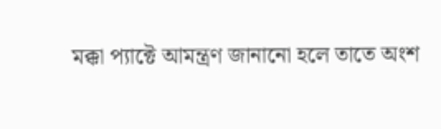মক্কা প্যাক্টে আমন্ত্রণ জানানো হলে তাতে অংশ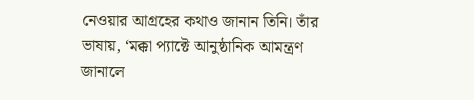নেওয়ার আগ্রহের কথাও জানান তিনি। তাঁর ভাষায়, ‘মক্কা প্যাক্টে আনুষ্ঠানিক আমন্ত্রণ জানালে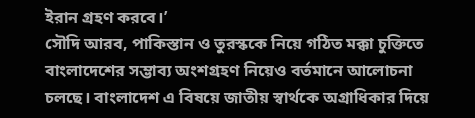ইরান গ্রহণ করবে।’
সৌদি আরব, পাকিস্তান ও তুরস্ককে নিয়ে গঠিত মক্কা চুক্তিতে বাংলাদেশের সম্ভাব্য অংশগ্রহণ নিয়েও বর্তমানে আলোচনা চলছে। বাংলাদেশ এ বিষয়ে জাতীয় স্বার্থকে অগ্রাধিকার দিয়ে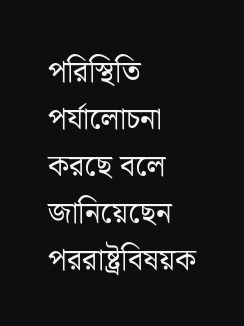পরিস্থিতি পর্যালোচনা করছে বলে জানিয়েছেন পররাষ্ট্রবিষয়ক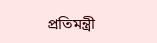প্রতিমন্ত্রী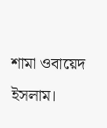শামা ওবায়েদ ইসলাম।